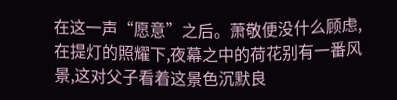在这一声“愿意”之后。萧敬便没什么顾虑,在提灯的照耀下,夜幕之中的荷花别有一番风景,这对父子看着这景色沉默良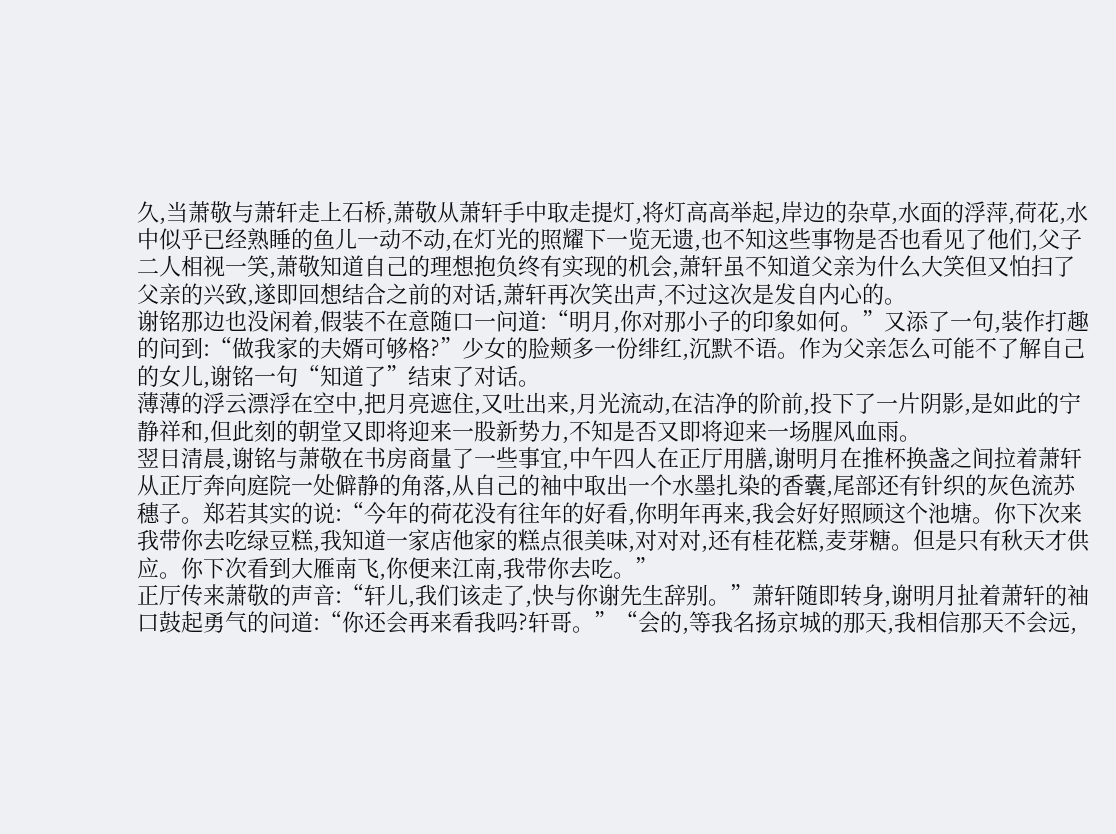久,当萧敬与萧轩走上石桥,萧敬从萧轩手中取走提灯,将灯高高举起,岸边的杂草,水面的浮萍,荷花,水中似乎已经熟睡的鱼儿一动不动,在灯光的照耀下一览无遗,也不知这些事物是否也看见了他们,父子二人相视一笑,萧敬知道自己的理想抱负终有实现的机会,萧轩虽不知道父亲为什么大笑但又怕扫了父亲的兴致,遂即回想结合之前的对话,萧轩再次笑出声,不过这次是发自内心的。
谢铭那边也没闲着,假装不在意随口一问道:“明月,你对那小子的印象如何。”又添了一句,装作打趣的问到:“做我家的夫婿可够格?”少女的脸颊多一份绯红,沉默不语。作为父亲怎么可能不了解自己的女儿,谢铭一句“知道了”结束了对话。
薄薄的浮云漂浮在空中,把月亮遮住,又吐出来,月光流动,在洁净的阶前,投下了一片阴影,是如此的宁静祥和,但此刻的朝堂又即将迎来一股新势力,不知是否又即将迎来一场腥风血雨。
翌日清晨,谢铭与萧敬在书房商量了一些事宜,中午四人在正厅用膳,谢明月在推杯换盏之间拉着萧轩从正厅奔向庭院一处僻静的角落,从自己的袖中取出一个水墨扎染的香囊,尾部还有针织的灰色流苏穗子。郑若其实的说:“今年的荷花没有往年的好看,你明年再来,我会好好照顾这个池塘。你下次来我带你去吃绿豆糕,我知道一家店他家的糕点很美味,对对对,还有桂花糕,麦芽糖。但是只有秋天才供应。你下次看到大雁南飞,你便来江南,我带你去吃。”
正厅传来萧敬的声音:“轩儿,我们该走了,快与你谢先生辞别。”萧轩随即转身,谢明月扯着萧轩的袖口鼓起勇气的问道:“你还会再来看我吗?轩哥。”“会的,等我名扬京城的那天,我相信那天不会远,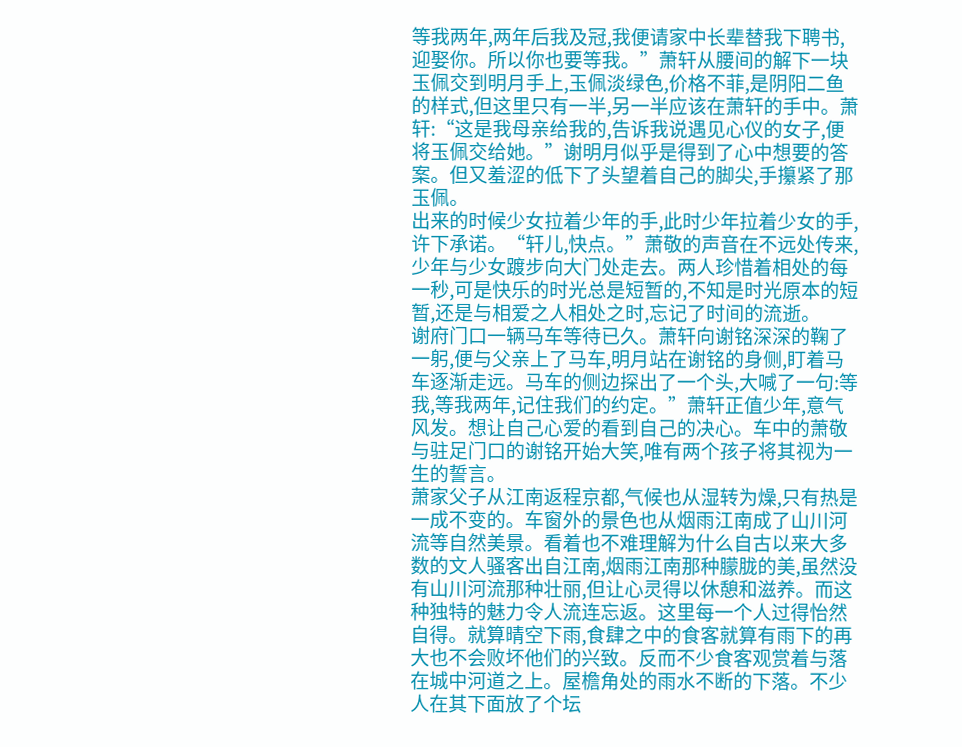等我两年,两年后我及冠,我便请家中长辈替我下聘书,迎娶你。所以你也要等我。”萧轩从腰间的解下一块玉佩交到明月手上,玉佩淡绿色,价格不菲,是阴阳二鱼的样式,但这里只有一半,另一半应该在萧轩的手中。萧轩:“这是我母亲给我的,告诉我说遇见心仪的女子,便将玉佩交给她。”谢明月似乎是得到了心中想要的答案。但又羞涩的低下了头望着自己的脚尖,手攥紧了那玉佩。
出来的时候少女拉着少年的手,此时少年拉着少女的手,许下承诺。“轩儿,快点。”萧敬的声音在不远处传来,少年与少女踱步向大门处走去。两人珍惜着相处的每一秒,可是快乐的时光总是短暂的,不知是时光原本的短暂,还是与相爱之人相处之时,忘记了时间的流逝。
谢府门口一辆马车等待已久。萧轩向谢铭深深的鞠了一躬,便与父亲上了马车,明月站在谢铭的身侧,盯着马车逐渐走远。马车的侧边探出了一个头,大喊了一句:等我,等我两年,记住我们的约定。”萧轩正值少年,意气风发。想让自己心爱的看到自己的决心。车中的萧敬与驻足门口的谢铭开始大笑,唯有两个孩子将其视为一生的誓言。
萧家父子从江南返程京都,气候也从湿转为燥,只有热是一成不变的。车窗外的景色也从烟雨江南成了山川河流等自然美景。看着也不难理解为什么自古以来大多数的文人骚客出自江南,烟雨江南那种朦胧的美,虽然没有山川河流那种壮丽,但让心灵得以休憩和滋养。而这种独特的魅力令人流连忘返。这里每一个人过得怡然自得。就算晴空下雨,食肆之中的食客就算有雨下的再大也不会败坏他们的兴致。反而不少食客观赏着与落在城中河道之上。屋檐角处的雨水不断的下落。不少人在其下面放了个坛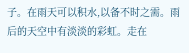子。在雨天可以积水,以备不时之需。雨后的天空中有淡淡的彩虹。走在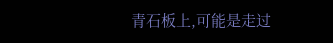青石板上,可能是走过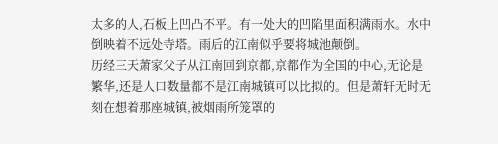太多的人,石板上凹凸不平。有一处大的凹陷里面积满雨水。水中倒映着不远处寺塔。雨后的江南似乎要将城池颠倒。
历经三天萧家父子从江南回到京都,京都作为全国的中心,无论是繁华,还是人口数量都不是江南城镇可以比拟的。但是萧轩无时无刻在想着那座城镇,被烟雨所笼罩的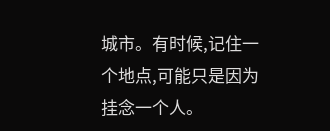城市。有时候,记住一个地点,可能只是因为挂念一个人。